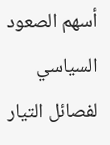أسهم الصعود السياسي لفصائل التيار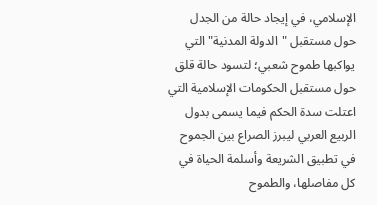الإسلامي، في إيجاد حالة من الجدل حول مستقبل "الدولة المدنية" التي يواكبها طموح شعبي؛ لتسود حالة قلق حول مستقبل الحكومات الإسلامية التي اعتلت سدة الحكم فيما يسمى بدول الربيع العربي ليبرز الصراع بين الجموح في تطبيق الشريعة وأسلمة الحياة في كل مفاصلها، والطموح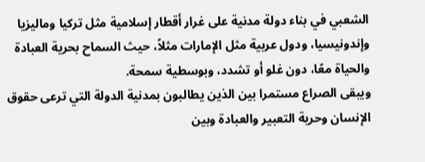الشعبي في بناء دولة مدنية على غرار أقطار إسلامية مثل تركيا وماليزيا وإندونيسيا، ودول عربية مثل الإمارات مثلاً، حيث السماح بحرية العبادة والحياة معًا، دون غلو أو تشدد، وبوسطية سمحة.
ويبقى الصراع مستمرا بين الذين يطالبون بمدنية الدولة التي ترعى حقوق الإنسان وحرية التعبير والعبادة وبين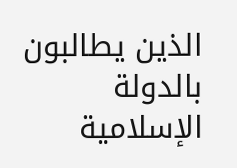الذين يطالبون بالدولة الإسلامية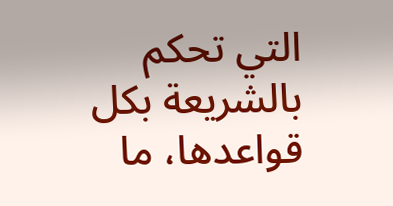التي تحكم بالشريعة بكل قواعدها، ما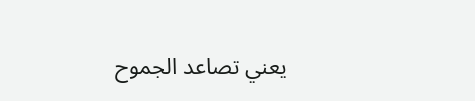يعني تصاعد الجموح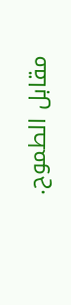مقابل الطموح.